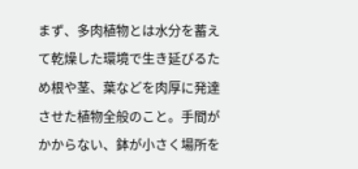まず、多肉植物とは水分を蓄えて乾燥した環境で生き延びるため根や茎、葉などを肉厚に発達させた植物全般のこと。手間がかからない、鉢が小さく場所を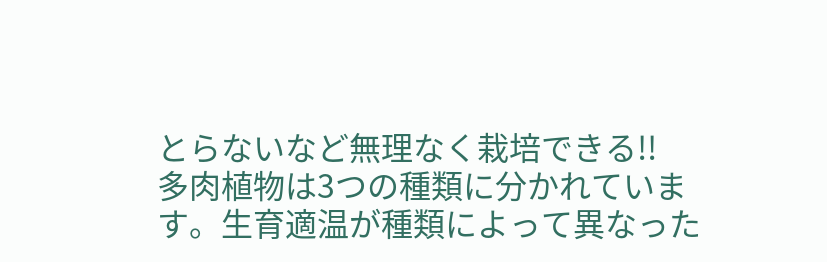とらないなど無理なく栽培できる!!
多肉植物は3つの種類に分かれています。生育適温が種類によって異なった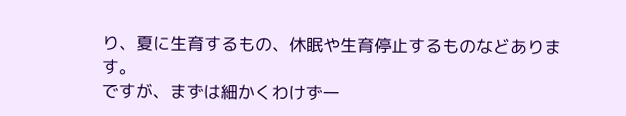り、夏に生育するもの、休眠や生育停止するものなどあります。
ですが、まずは細かくわけず一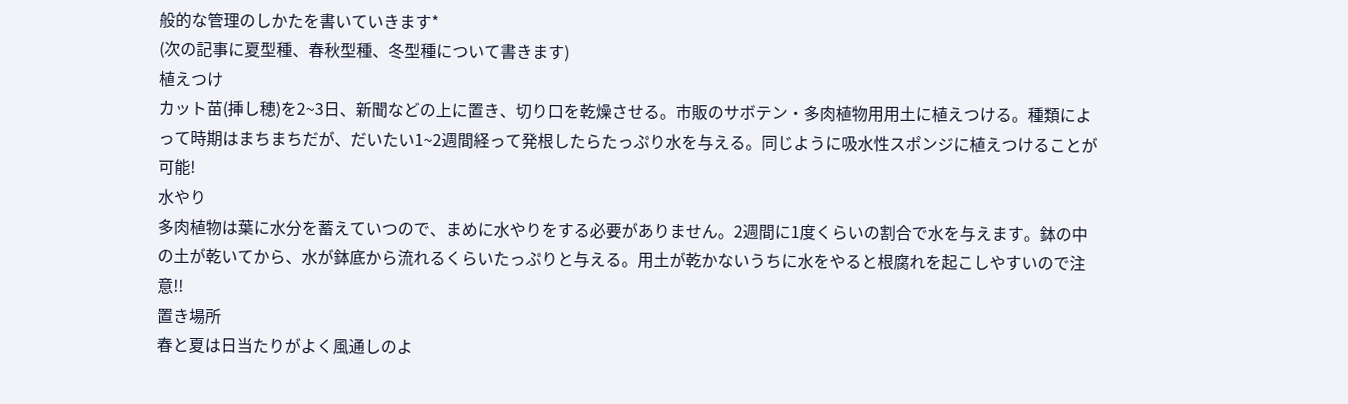般的な管理のしかたを書いていきます*
(次の記事に夏型種、春秋型種、冬型種について書きます)
植えつけ
カット苗(挿し穂)を2~3日、新聞などの上に置き、切り口を乾燥させる。市販のサボテン・多肉植物用用土に植えつける。種類によって時期はまちまちだが、だいたい1~2週間経って発根したらたっぷり水を与える。同じように吸水性スポンジに植えつけることが可能!
水やり
多肉植物は葉に水分を蓄えていつので、まめに水やりをする必要がありません。2週間に1度くらいの割合で水を与えます。鉢の中の土が乾いてから、水が鉢底から流れるくらいたっぷりと与える。用土が乾かないうちに水をやると根腐れを起こしやすいので注意!!
置き場所
春と夏は日当たりがよく風通しのよ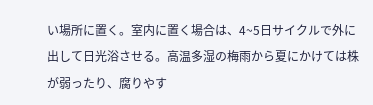い場所に置く。室内に置く場合は、4~5日サイクルで外に出して日光浴させる。高温多湿の梅雨から夏にかけては株が弱ったり、腐りやす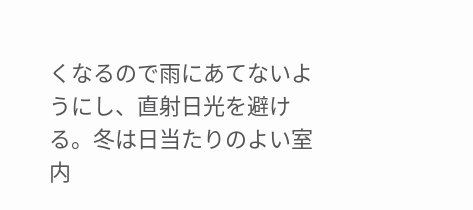くなるので雨にあてないようにし、直射日光を避ける。冬は日当たりのよい室内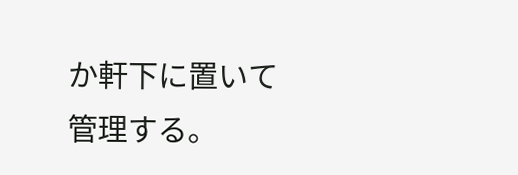か軒下に置いて管理する。